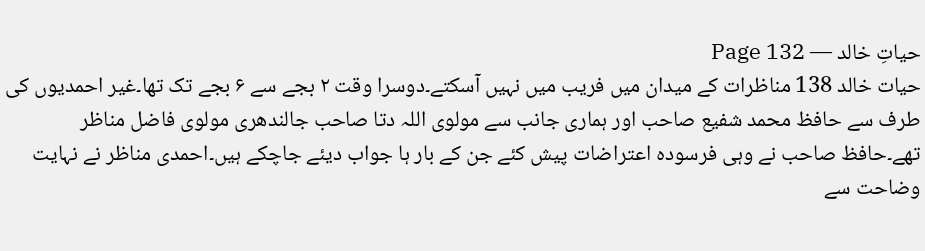حیاتِ خالد — Page 132
حیات خالد 138 مناظرات کے میدان میں فریب میں نہیں آسکتے۔دوسرا وقت ۲ بجے سے ۶ بجے تک تھا۔غیر احمدیوں کی طرف سے حافظ محمد شفیع صاحب اور ہماری جانب سے مولوی اللہ دتا صاحب جالندھری مولوی فاضل مناظر تھے۔حافظ صاحب نے وہی فرسودہ اعتراضات پیش کئے جن کے بار ہا جواب دیئے جاچکے ہیں۔احمدی مناظر نے نہایت وضاحت سے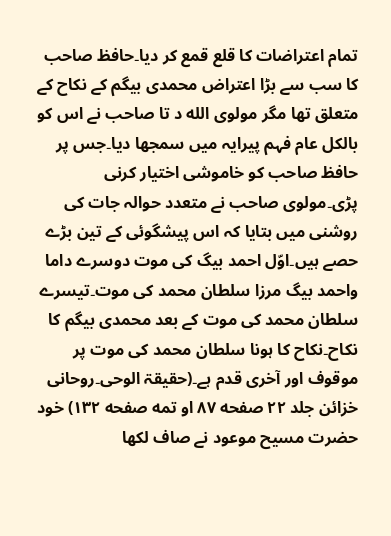تمام اعتراضات کا قلع قمع کر دیا۔حافظ صاحب کا سب سے بڑا اعتراض محمدی بیگم کے نکاح کے متعلق تھا مگر مولوی الله د تا صاحب نے اس کو بالکل عام فہم پیرایہ میں سمجھا دیا۔جس پر حافظ صاحب کو خاموشی اختیار کرنی پڑی۔مولوی صاحب نے متعدد حوالہ جات کی روشنی میں بتایا کہ اس پیشگوئی کے تین بڑے حصے ہیں۔اوّل احمد بیگ کی موت دوسرے داما واحمد بیگ مرزا سلطان محمد کی موت۔تیسرے سلطان محمد کی موت کے بعد محمدی بیگم کا نکاح۔نکاح کا ہونا سلطان محمد کی موت پر موقوف اور آخری قدم ہے۔(حقیقۃ الوحی۔روحانی خزائن جلد ۲۲ صفحه ۸۷ او تمه صفحه ۱۳۲) خود حضرت مسیح موعود نے صاف لکھا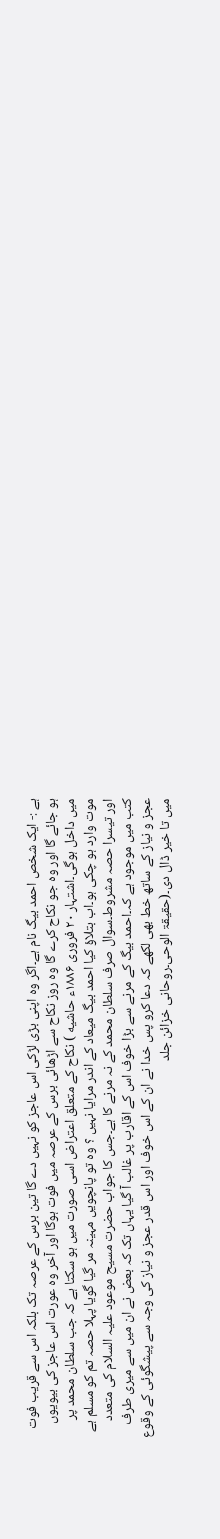ہے :- ایک شخص احمد بیگ نام ہے۔اگر وہ اپنی بڑی لڑکی اس عاجز کو نہیں دے گا تین برس کے عرصہ تک بلکہ اس سے قریب فوت ہو جائے گا اور وہ جو نکاح کرے گا وہ روز نکاح سے اڑھائی برس کے عرصہ میں فوت ہوگا اور آخر وہ عورت اس عاجز کی بیویوں میں داخل ہوگی۔اشتہار ۲۰ فروری ۱۸۸۶ء حاشیه ) نکاح کے متعلق اعتراض اسی صورت میں ہو سکتا ہے کہ جب سلطان محمد پر موت وارد ہو چکی ہو۔اب بتلاؤ کیا احمد بیگ میعاد کے اندر مرایا نہیں ؟ وہ تو پانچویں مہینہ مر گیا گویا پہلا حصہ تم کو مسلم ہے اور تیسرا حصہ مشروط۔سوال صرف سلطان محمد کے نہ مرنے کا ہے۔جس کا جواب حضرت مسیح موعود علیہ السلام کی متعدد کتب میں موجود ہے کہ۔احمد بیگ کے مرنے سے بڑا خوف اس کے اقارب پر غالب آ گیا یہاں تک کہ بعض نے ان میں سے میری طرف عجز و نیاز کے ساتھ خط بھی لکھے کہ دعا کرو پس خدا نے ان کے اس خوف اور اس قدر عجز و نیاز کی وجہ سے پیشگوئی کے وقوع میں تا خیر ڈال دی۔(حقیقۃ الوحی۔روحانی خزائن جلد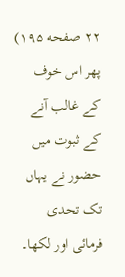۲۲ صفحه ۱۹۵) پھر اس خوف کے غالب آنے کے ثبوت میں حضور نے یہاں تک تحدی فرمائی اور لکھا۔